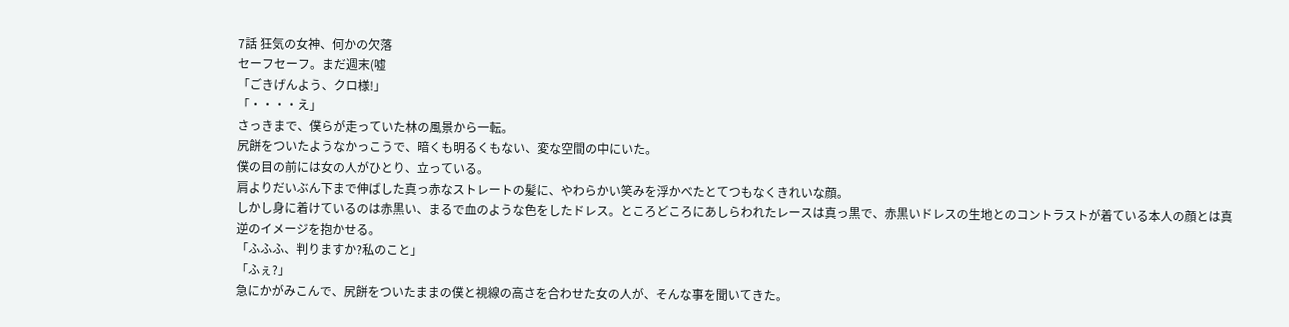7話 狂気の女神、何かの欠落
セーフセーフ。まだ週末(嘘
「ごきげんよう、クロ様!」
「・・・・え」
さっきまで、僕らが走っていた林の風景から一転。
尻餅をついたようなかっこうで、暗くも明るくもない、変な空間の中にいた。
僕の目の前には女の人がひとり、立っている。
肩よりだいぶん下まで伸ばした真っ赤なストレートの髪に、やわらかい笑みを浮かべたとてつもなくきれいな顔。
しかし身に着けているのは赤黒い、まるで血のような色をしたドレス。ところどころにあしらわれたレースは真っ黒で、赤黒いドレスの生地とのコントラストが着ている本人の顔とは真逆のイメージを抱かせる。
「ふふふ、判りますか?私のこと」
「ふぇ?」
急にかがみこんで、尻餅をついたままの僕と視線の高さを合わせた女の人が、そんな事を聞いてきた。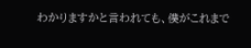わかりますかと言われても、僕がこれまで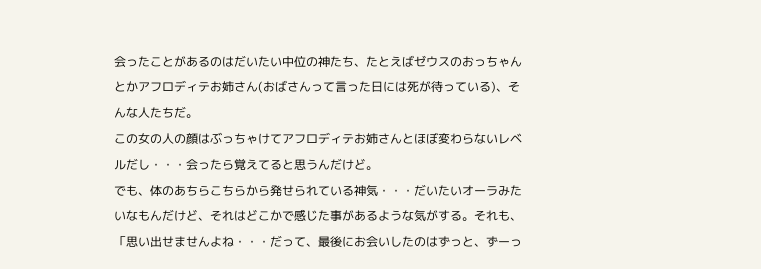会ったことがあるのはだいたい中位の神たち、たとえばゼウスのおっちゃんとかアフロディテお姉さん(おばさんって言った日には死が待っている)、そんな人たちだ。
この女の人の顔はぶっちゃけてアフロディテお姉さんとほぼ変わらないレベルだし・・・会ったら覚えてると思うんだけど。
でも、体のあちらこちらから発せられている神気・・・だいたいオーラみたいなもんだけど、それはどこかで感じた事があるような気がする。それも、
「思い出せませんよね・・・だって、最後にお会いしたのはずっと、ずーっ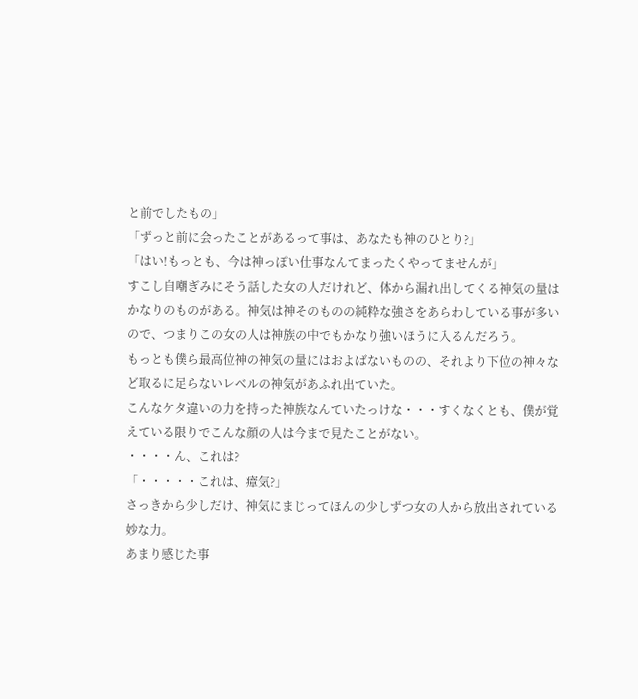と前でしたもの」
「ずっと前に会ったことがあるって事は、あなたも神のひとり?」
「はい!もっとも、今は神っぽい仕事なんてまったくやってませんが」
すこし自嘲ぎみにそう話した女の人だけれど、体から漏れ出してくる神気の量はかなりのものがある。神気は神そのものの純粋な強さをあらわしている事が多いので、つまりこの女の人は神族の中でもかなり強いほうに入るんだろう。
もっとも僕ら最高位神の神気の量にはおよばないものの、それより下位の神々など取るに足らないレベルの神気があふれ出ていた。
こんなケタ違いの力を持った神族なんていたっけな・・・すくなくとも、僕が覚えている限りでこんな顔の人は今まで見たことがない。
・・・・ん、これは?
「・・・・・これは、瘴気?」
さっきから少しだけ、神気にまじってほんの少しずつ女の人から放出されている妙な力。
あまり感じた事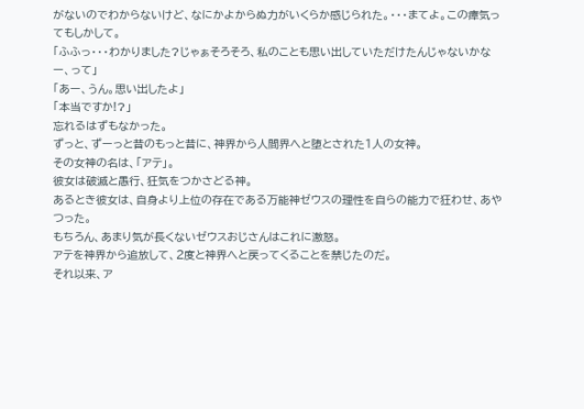がないのでわからないけど、なにかよからぬ力がいくらか感じられた。・・・まてよ。この瘴気ってもしかして。
「ふふっ・・・わかりました?じゃぁそろそろ、私のことも思い出していただけたんじゃないかなー、って」
「あー、うん。思い出したよ」
「本当ですか!?」
忘れるはずもなかった。
ずっと、ずーっと昔のもっと昔に、神界から人間界へと堕とされた1人の女神。
その女神の名は、「アテ」。
彼女は破滅と愚行、狂気をつかさどる神。
あるとき彼女は、自身より上位の存在である万能神ゼウスの理性を自らの能力で狂わせ、あやつった。
もちろん、あまり気が長くないゼウスおじさんはこれに激怒。
アテを神界から追放して、2度と神界へと戻ってくることを禁じたのだ。
それ以来、ア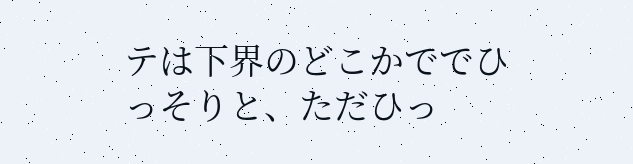テは下界のどこかででひっそりと、ただひっ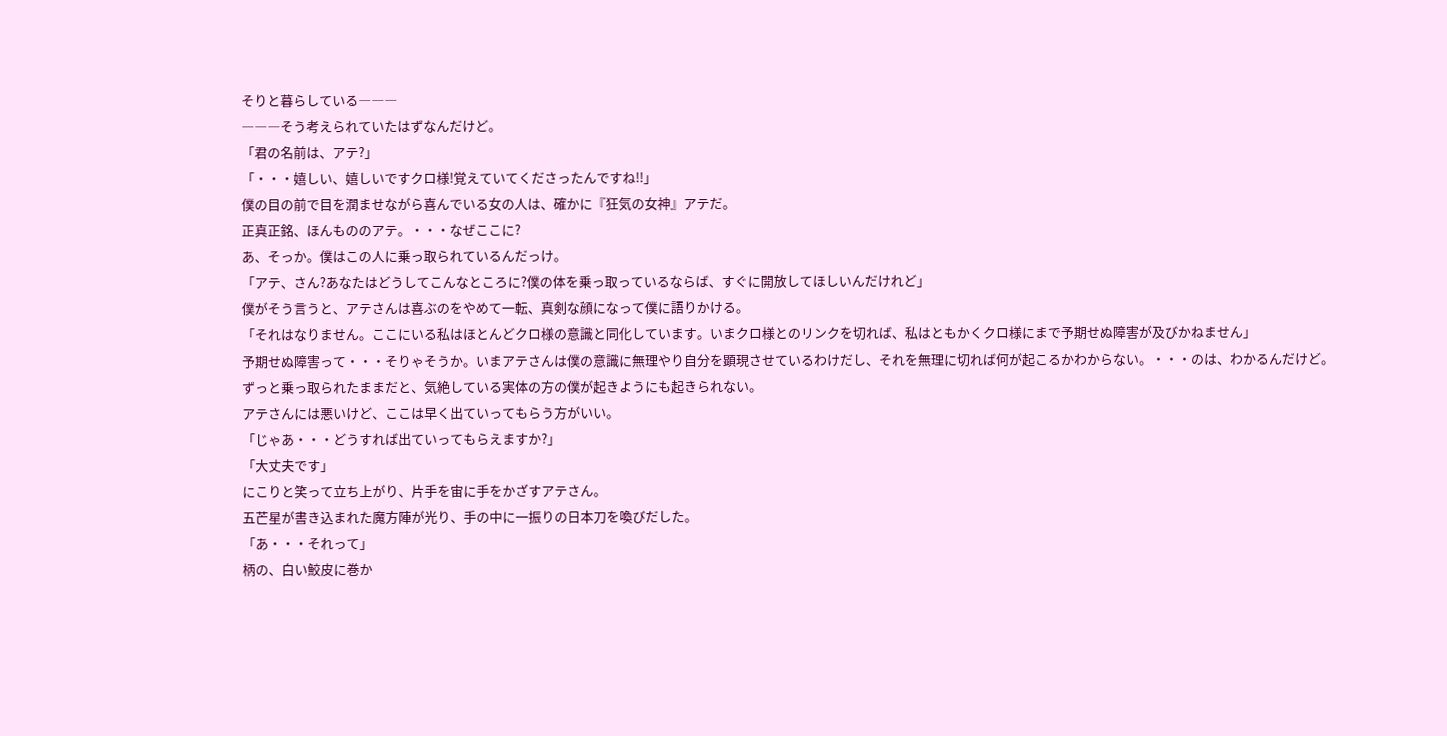そりと暮らしている―――
―――そう考えられていたはずなんだけど。
「君の名前は、アテ?」
「・・・嬉しい、嬉しいですクロ様!覚えていてくださったんですね!!」
僕の目の前で目を潤ませながら喜んでいる女の人は、確かに『狂気の女神』アテだ。
正真正銘、ほんもののアテ。・・・なぜここに?
あ、そっか。僕はこの人に乗っ取られているんだっけ。
「アテ、さん?あなたはどうしてこんなところに?僕の体を乗っ取っているならば、すぐに開放してほしいんだけれど」
僕がそう言うと、アテさんは喜ぶのをやめて一転、真剣な顔になって僕に語りかける。
「それはなりません。ここにいる私はほとんどクロ様の意識と同化しています。いまクロ様とのリンクを切れば、私はともかくクロ様にまで予期せぬ障害が及びかねません」
予期せぬ障害って・・・そりゃそうか。いまアテさんは僕の意識に無理やり自分を顕現させているわけだし、それを無理に切れば何が起こるかわからない。・・・のは、わかるんだけど。
ずっと乗っ取られたままだと、気絶している実体の方の僕が起きようにも起きられない。
アテさんには悪いけど、ここは早く出ていってもらう方がいい。
「じゃあ・・・どうすれば出ていってもらえますか?」
「大丈夫です」
にこりと笑って立ち上がり、片手を宙に手をかざすアテさん。
五芒星が書き込まれた魔方陣が光り、手の中に一振りの日本刀を喚びだした。
「あ・・・それって」
柄の、白い鮫皮に巻か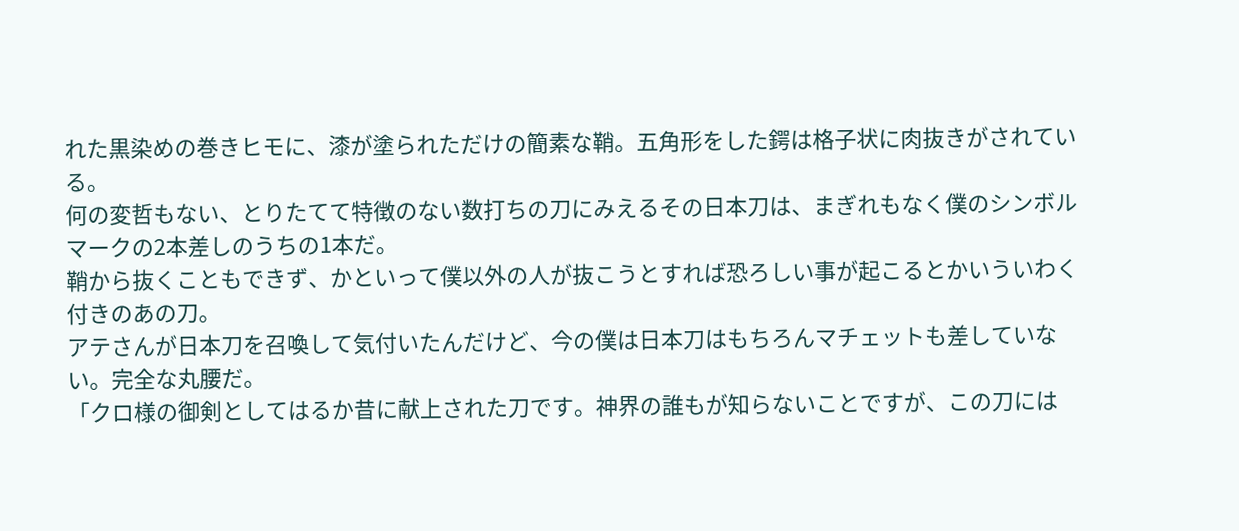れた黒染めの巻きヒモに、漆が塗られただけの簡素な鞘。五角形をした鍔は格子状に肉抜きがされている。
何の変哲もない、とりたてて特徴のない数打ちの刀にみえるその日本刀は、まぎれもなく僕のシンボルマークの2本差しのうちの1本だ。
鞘から抜くこともできず、かといって僕以外の人が抜こうとすれば恐ろしい事が起こるとかいういわく付きのあの刀。
アテさんが日本刀を召喚して気付いたんだけど、今の僕は日本刀はもちろんマチェットも差していない。完全な丸腰だ。
「クロ様の御剣としてはるか昔に献上された刀です。神界の誰もが知らないことですが、この刀には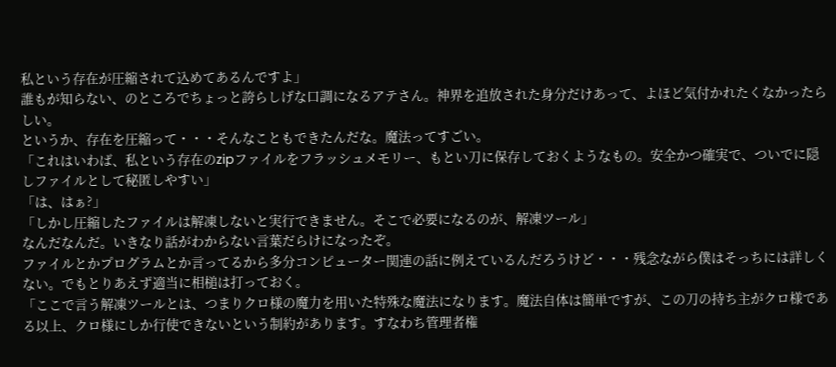私という存在が圧縮されて込めてあるんですよ」
誰もが知らない、のところでちょっと誇らしげな口調になるアテさん。神界を追放された身分だけあって、よほど気付かれたくなかったらしい。
というか、存在を圧縮って・・・そんなこともできたんだな。魔法ってすごい。
「これはいわば、私という存在のzipファイルをフラッシュメモリー、もとい刀に保存しておくようなもの。安全かつ確実で、ついでに隠しファイルとして秘匿しやすい」
「は、はぁ?」
「しかし圧縮したファイルは解凍しないと実行できません。そこで必要になるのが、解凍ツール」
なんだなんだ。いきなり話がわからない言葉だらけになったぞ。
ファイルとかプログラムとか言ってるから多分コンピューター関連の話に例えているんだろうけど・・・残念ながら僕はそっちには詳しくない。でもとりあえず適当に相槌は打っておく。
「ここで言う解凍ツールとは、つまりクロ様の魔力を用いた特殊な魔法になります。魔法自体は簡単ですが、この刀の持ち主がクロ様である以上、クロ様にしか行使できないという制約があります。すなわち管理者権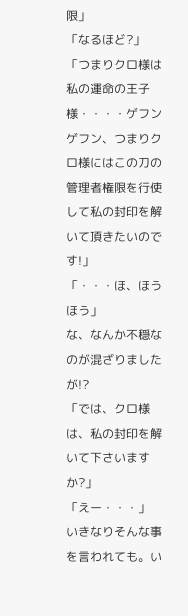限」
「なるほど?」
「つまりクロ様は私の運命の王子様・・・・ゲフンゲフン、つまりクロ様にはこの刀の管理者権限を行使して私の封印を解いて頂きたいのです!」
「・・・ほ、ほうほう」
な、なんか不穏なのが混ざりましたが!?
「では、クロ様は、私の封印を解いて下さいますか?」
「えー・・・」
いきなりそんな事を言われても。い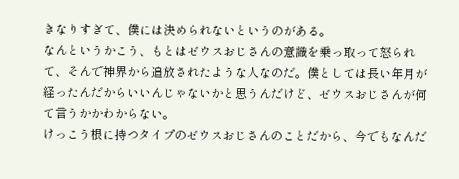きなりすぎて、僕には決められないというのがある。
なんというかこう、もとはゼウスおじさんの意識を乗っ取って怒られて、そんで神界から追放されたような人なのだ。僕としては長い年月が経ったんだからいいんじゃないかと思うんだけど、ゼウスおじさんが何て言うかかわからない。
けっこう根に持つタイプのゼウスおじさんのことだから、今でもなんだ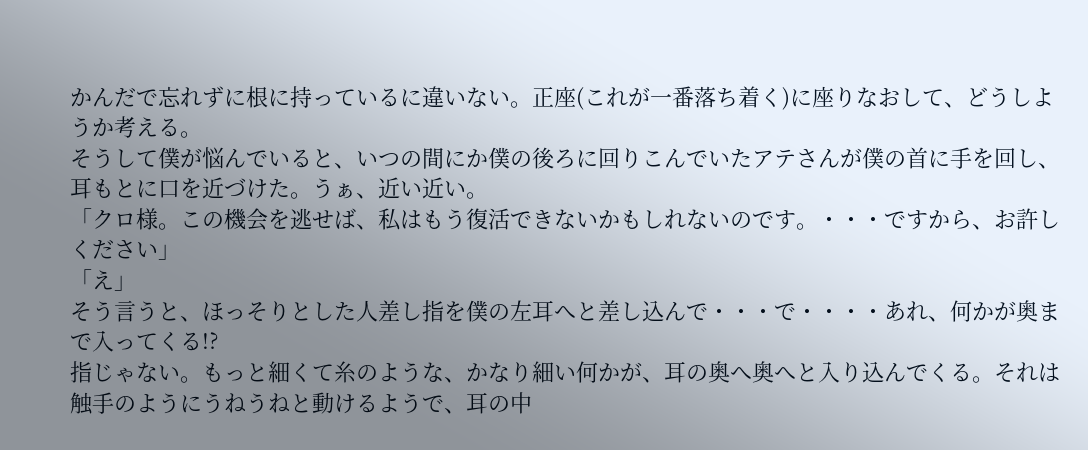かんだで忘れずに根に持っているに違いない。正座(これが一番落ち着く)に座りなおして、どうしようか考える。
そうして僕が悩んでいると、いつの間にか僕の後ろに回りこんでいたアテさんが僕の首に手を回し、耳もとに口を近づけた。うぁ、近い近い。
「クロ様。この機会を逃せば、私はもう復活できないかもしれないのです。・・・ですから、お許しください」
「え」
そう言うと、ほっそりとした人差し指を僕の左耳へと差し込んで・・・で・・・・あれ、何かが奥まで入ってくる!?
指じゃない。もっと細くて糸のような、かなり細い何かが、耳の奥へ奥へと入り込んでくる。それは触手のようにうねうねと動けるようで、耳の中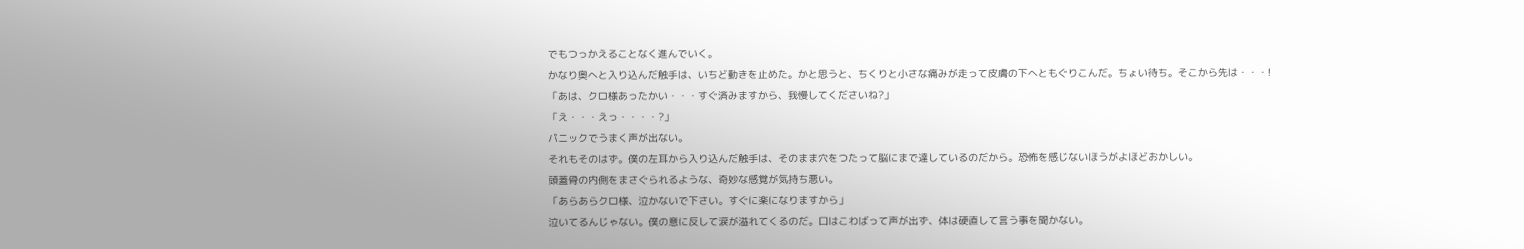でもつっかえることなく進んでいく。
かなり奥へと入り込んだ触手は、いちど動きを止めた。かと思うと、ちくりと小さな痛みが走って皮膚の下へともぐりこんだ。ちょい待ち。そこから先は・・・!
「あは、クロ様あったかい・・・すぐ済みますから、我慢してくださいね?」
「え・・・えっ・・・・?」
パニックでうまく声が出ない。
それもそのはず。僕の左耳から入り込んだ触手は、そのまま穴をつたって脳にまで達しているのだから。恐怖を感じないほうがよほどおかしい。
頭蓋骨の内側をまさぐられるような、奇妙な感覚が気持ち悪い。
「あらあらクロ様、泣かないで下さい。すぐに楽になりますから」
泣いてるんじゃない。僕の意に反して涙が溢れてくるのだ。口はこわばって声が出ず、体は硬直して言う事を聞かない。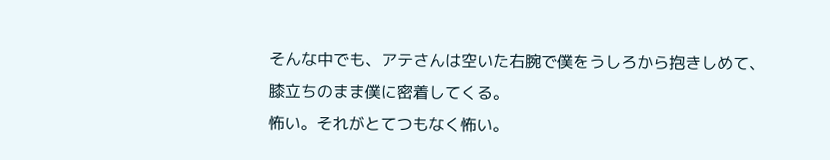そんな中でも、アテさんは空いた右腕で僕をうしろから抱きしめて、膝立ちのまま僕に密着してくる。
怖い。それがとてつもなく怖い。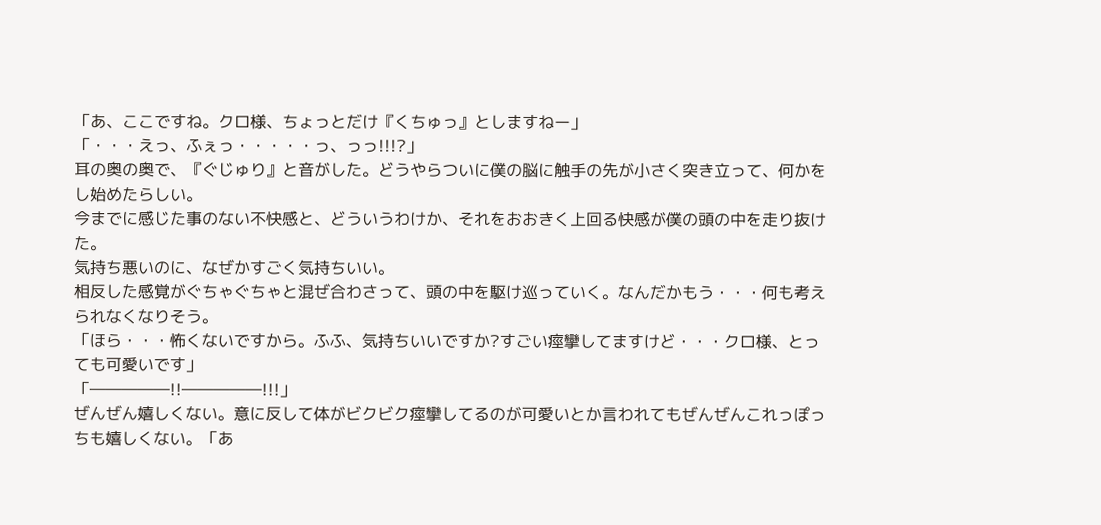「あ、ここですね。クロ様、ちょっとだけ『くちゅっ』としますねー」
「・・・えっ、ふぇっ・・・・・っ、っっ!!!?」
耳の奥の奥で、『ぐじゅり』と音がした。どうやらついに僕の脳に触手の先が小さく突き立って、何かをし始めたらしい。
今までに感じた事のない不快感と、どういうわけか、それをおおきく上回る快感が僕の頭の中を走り抜けた。
気持ち悪いのに、なぜかすごく気持ちいい。
相反した感覚がぐちゃぐちゃと混ぜ合わさって、頭の中を駆け巡っていく。なんだかもう・・・何も考えられなくなりそう。
「ほら・・・怖くないですから。ふふ、気持ちいいですか?すごい痙攣してますけど・・・クロ様、とっても可愛いです」
「―――――!!―――――!!!」
ぜんぜん嬉しくない。意に反して体がビクビク痙攣してるのが可愛いとか言われてもぜんぜんこれっぽっちも嬉しくない。「あ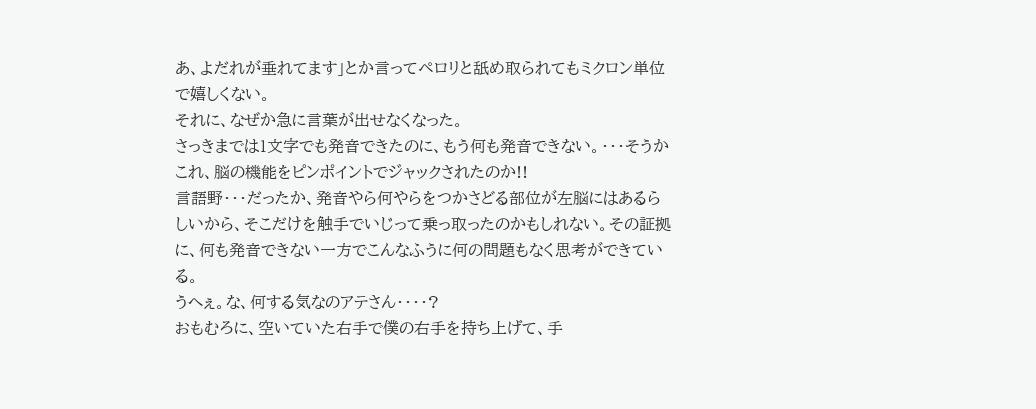あ、よだれが垂れてます」とか言ってペロリと舐め取られてもミクロン単位で嬉しくない。
それに、なぜか急に言葉が出せなくなった。
さっきまでは1文字でも発音できたのに、もう何も発音できない。・・・そうかこれ、脳の機能をピンポイントでジャックされたのか!!
言語野・・・だったか、発音やら何やらをつかさどる部位が左脳にはあるらしいから、そこだけを触手でいじって乗っ取ったのかもしれない。その証拠に、何も発音できない一方でこんなふうに何の問題もなく思考ができている。
うへぇ。な、何する気なのアテさん・・・・?
おもむろに、空いていた右手で僕の右手を持ち上げて、手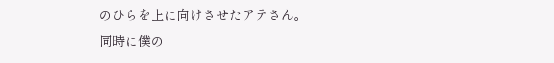のひらを上に向けさせたアテさん。
同時に僕の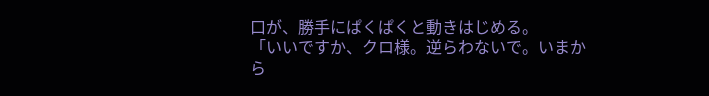口が、勝手にぱくぱくと動きはじめる。
「いいですか、クロ様。逆らわないで。いまから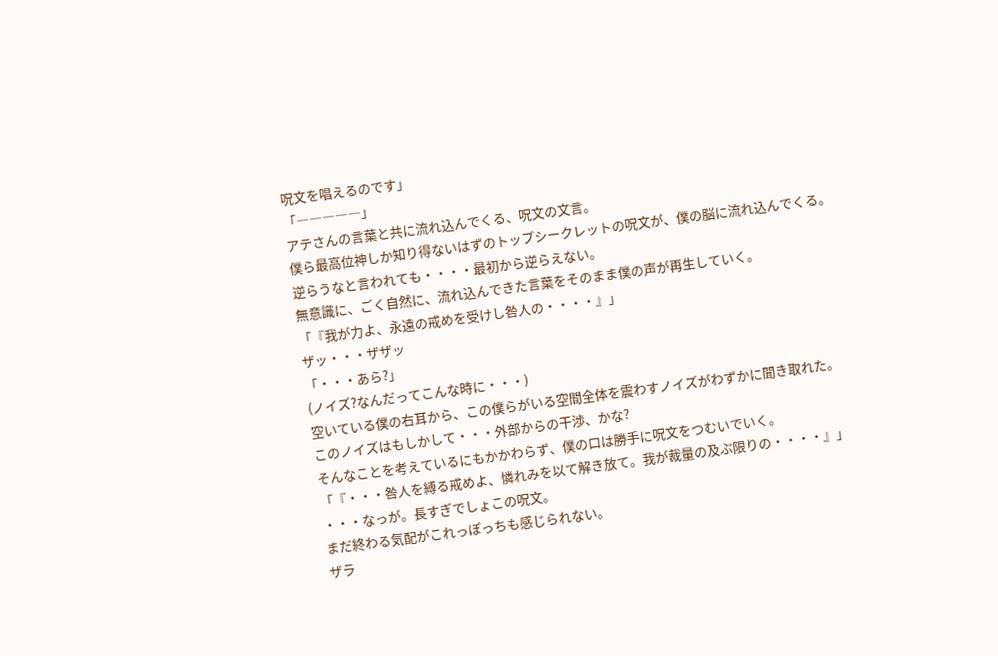呪文を唱えるのです」
「―――――」
アテさんの言葉と共に流れ込んでくる、呪文の文言。
僕ら最高位神しか知り得ないはずのトップシークレットの呪文が、僕の脳に流れ込んでくる。
逆らうなと言われても・・・・最初から逆らえない。
無意識に、ごく自然に、流れ込んできた言葉をそのまま僕の声が再生していく。
「『我が力よ、永遠の戒めを受けし咎人の・・・・』」
ザッ・・・ザザッ
「・・・あら?」
(ノイズ?なんだってこんな時に・・・)
空いている僕の右耳から、この僕らがいる空間全体を震わすノイズがわずかに聞き取れた。
このノイズはもしかして・・・外部からの干渉、かな?
そんなことを考えているにもかかわらず、僕の口は勝手に呪文をつむいでいく。
「『・・・咎人を縛る戒めよ、憐れみを以て解き放て。我が裁量の及ぶ限りの・・・・』」
・・・なっが。長すぎでしょこの呪文。
まだ終わる気配がこれっぽっちも感じられない。
ザラ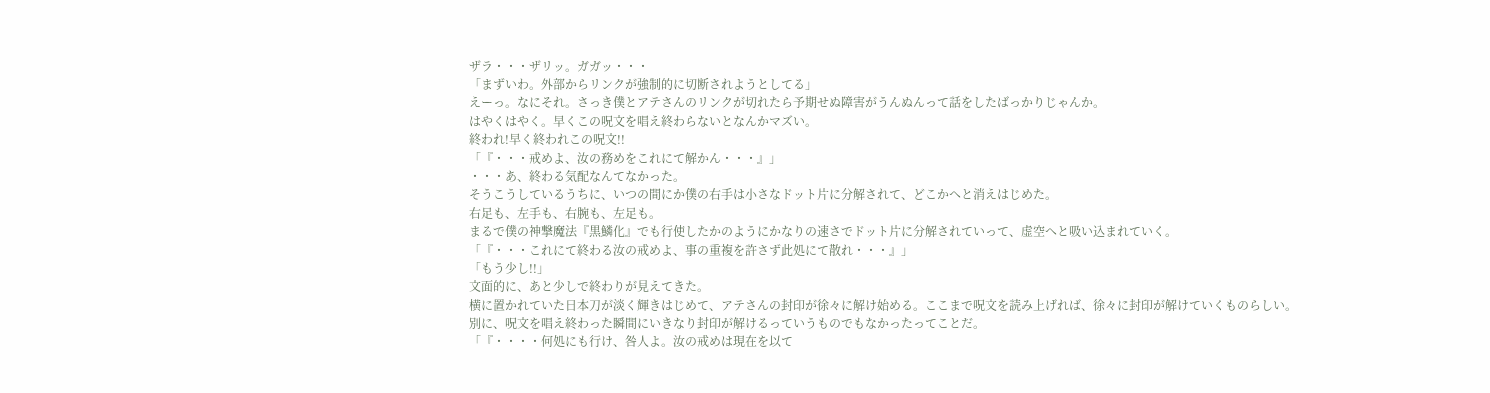ザラ・・・ザリッ。ガガッ・・・
「まずいわ。外部からリンクが強制的に切断されようとしてる」
えーっ。なにそれ。さっき僕とアテさんのリンクが切れたら予期せぬ障害がうんぬんって話をしたばっかりじゃんか。
はやくはやく。早くこの呪文を唱え終わらないとなんかマズい。
終われ!早く終われこの呪文!!
「『・・・戒めよ、汝の務めをこれにて解かん・・・』」
・・・あ、終わる気配なんてなかった。
そうこうしているうちに、いつの間にか僕の右手は小さなドット片に分解されて、どこかへと消えはじめた。
右足も、左手も、右腕も、左足も。
まるで僕の神撃魔法『黒鱗化』でも行使したかのようにかなりの速さでドット片に分解されていって、虚空へと吸い込まれていく。
「『・・・これにて終わる汝の戒めよ、事の重複を許さず此処にて散れ・・・』」
「もう少し!!」
文面的に、あと少しで終わりが見えてきた。
横に置かれていた日本刀が淡く輝きはじめて、アテさんの封印が徐々に解け始める。ここまで呪文を読み上げれば、徐々に封印が解けていくものらしい。
別に、呪文を唱え終わった瞬間にいきなり封印が解けるっていうものでもなかったってことだ。
「『・・・・何処にも行け、咎人よ。汝の戒めは現在を以て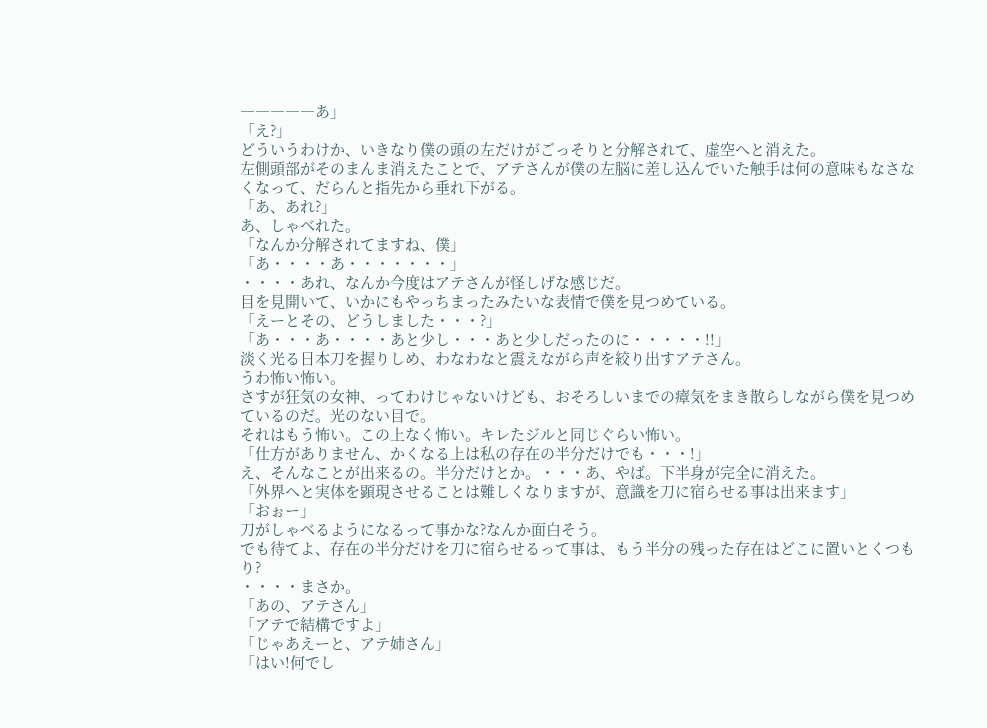―――――あ」
「え?」
どういうわけか、いきなり僕の頭の左だけがごっそりと分解されて、虚空へと消えた。
左側頭部がそのまんま消えたことで、アテさんが僕の左脳に差し込んでいた触手は何の意味もなさなくなって、だらんと指先から垂れ下がる。
「あ、あれ?」
あ、しゃべれた。
「なんか分解されてますね、僕」
「あ・・・・あ・・・・・・・」
・・・・あれ、なんか今度はアテさんが怪しげな感じだ。
目を見開いて、いかにもやっちまったみたいな表情で僕を見つめている。
「えーとその、どうしました・・・?」
「あ・・・あ・・・・あと少し・・・あと少しだったのに・・・・・!!」
淡く光る日本刀を握りしめ、わなわなと震えながら声を絞り出すアテさん。
うわ怖い怖い。
さすが狂気の女神、ってわけじゃないけども、おそろしいまでの瘴気をまき散らしながら僕を見つめているのだ。光のない目で。
それはもう怖い。この上なく怖い。キレたジルと同じぐらい怖い。
「仕方がありません、かくなる上は私の存在の半分だけでも・・・!」
え、そんなことが出来るの。半分だけとか。・・・あ、やば。下半身が完全に消えた。
「外界へと実体を顕現させることは難しくなりますが、意識を刀に宿らせる事は出来ます」
「おぉー」
刀がしゃべるようになるって事かな?なんか面白そう。
でも待てよ、存在の半分だけを刀に宿らせるって事は、もう半分の残った存在はどこに置いとくつもり?
・・・・まさか。
「あの、アテさん」
「アテで結構ですよ」
「じゃあえーと、アテ姉さん」
「はい!何でし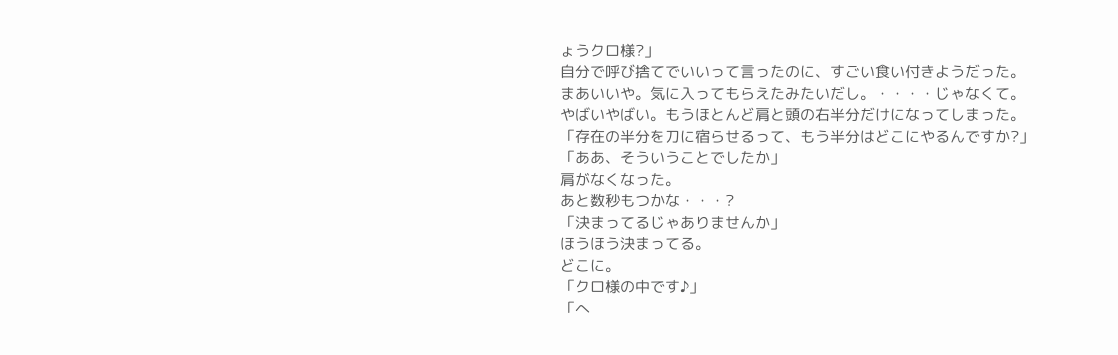ょうクロ様?」
自分で呼び捨てでいいって言ったのに、すごい食い付きようだった。
まあいいや。気に入ってもらえたみたいだし。・・・・じゃなくて。
やばいやばい。もうほとんど肩と頭の右半分だけになってしまった。
「存在の半分を刀に宿らせるって、もう半分はどこにやるんですか?」
「ああ、そういうことでしたか」
肩がなくなった。
あと数秒もつかな・・・?
「決まってるじゃありませんか」
ほうほう決まってる。
どこに。
「クロ様の中です♪」
「へ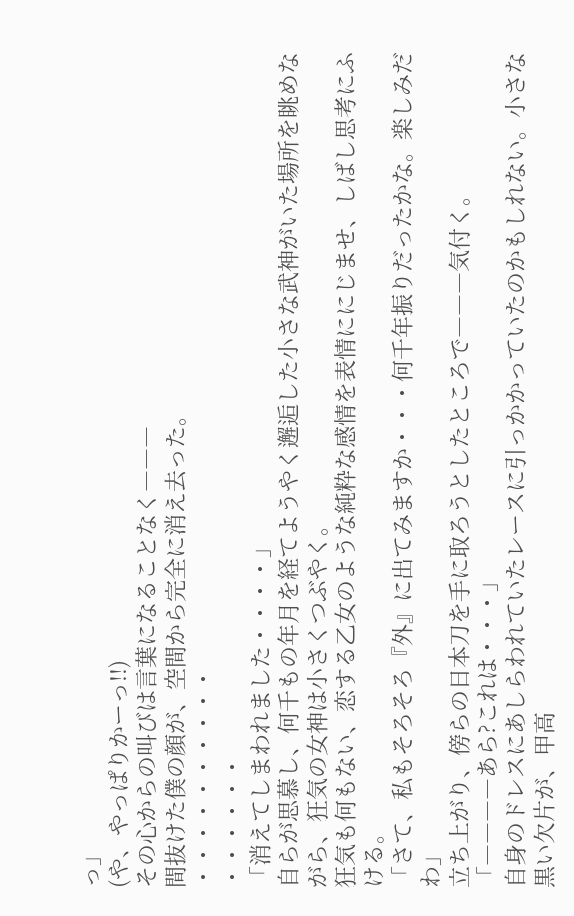っ」
(や、やっぱりかーっ!!)
その心からの叫びは言葉になることなく―――
間抜けた僕の顔が、空間から完全に消え去った。
・・・・・・・・・・
・・・・・・
「消えてしまわれました・・・・」
自らが思慕し、何千もの年月を経てようやく邂逅した小さな武神がいた場所を眺めながら、狂気の女神は小さくつぶやく。
狂気も何もない、恋する乙女のような純粋な感情を表情ににじませ、しばし思考にふける。
「さて、私もそろそろ『外』に出てみますか・・・何千年振りだったかな。楽しみだわ」
立ち上がり、傍らの日本刀を手に取ろうとしたところで―――気付く。
「――――あら?これは・・・」
自身のドレスにあしらわれていたレースに引っかかっていたのかもしれない。小さな黒い欠片が、甲高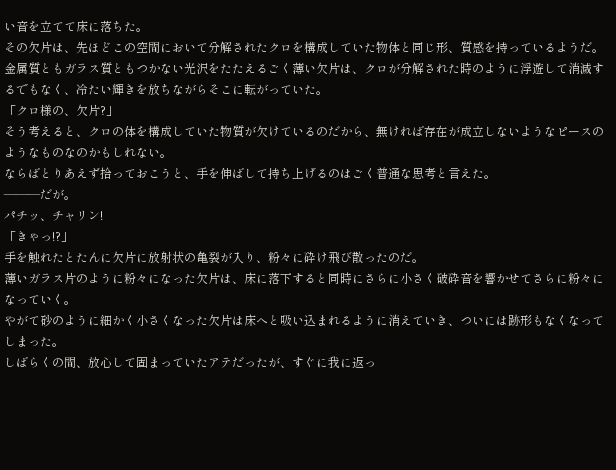い音を立てて床に落ちた。
その欠片は、先ほどこの空間において分解されたクロを構成していた物体と同じ形、質感を持っているようだ。金属質ともガラス質ともつかない光沢をたたえるごく薄い欠片は、クロが分解された時のように浮遊して消滅するでもなく、冷たい輝きを放ちながらそこに転がっていた。
「クロ様の、欠片?」
そう考えると、クロの体を構成していた物質が欠けているのだから、無ければ存在が成立しないようなピースのようなものなのかもしれない。
ならばとりあえず拾っておこうと、手を伸ばして持ち上げるのはごく普通な思考と言えた。
―――だが。
パチッ、チャリン!
「きゃっ!?」
手を触れたとたんに欠片に放射状の亀裂が入り、粉々に砕け飛び散ったのだ。
薄いガラス片のように粉々になった欠片は、床に落下すると同時にさらに小さく破砕音を響かせてさらに粉々になっていく。
やがて砂のように細かく小さくなった欠片は床へと吸い込まれるように消えていき、ついには跡形もなくなってしまった。
しばらくの間、放心して固まっていたアテだったが、すぐに我に返っ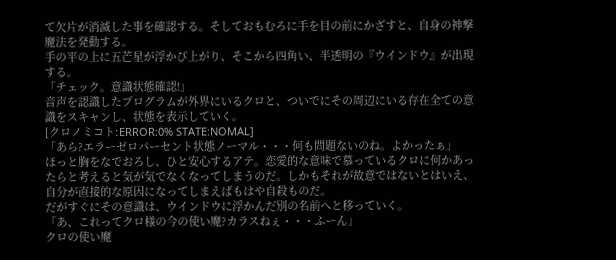て欠片が消滅した事を確認する。そしておもむろに手を目の前にかざすと、自身の神撃魔法を発動する。
手の平の上に五芒星が浮かび上がり、そこから四角い、半透明の『ウインドウ』が出現する。
「チェック。意識状態確認!」
音声を認識したプログラムが外界にいるクロと、ついでにその周辺にいる存在全ての意識をスキャンし、状態を表示していく。
[クロノミコト:ERROR:0% STATE:NOMAL]
「あら?エラーゼロパーセント状態ノーマル・・・何も問題ないのね。よかったぁ」
ほっと胸をなでおろし、ひと安心するアテ。恋愛的な意味で慕っているクロに何かあったらと考えると気が気でなくなってしまうのだ。しかもそれが故意ではないとはいえ、自分が直接的な原因になってしまえばもはや自殺ものだ。
だがすぐにその意識は、ウインドウに浮かんだ別の名前へと移っていく。
「あ、これってクロ様の今の使い魔?カラスねぇ・・・ふーん」
クロの使い魔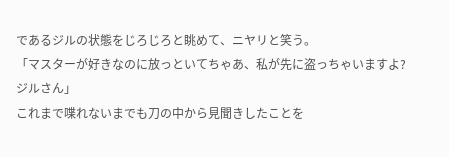であるジルの状態をじろじろと眺めて、ニヤリと笑う。
「マスターが好きなのに放っといてちゃあ、私が先に盗っちゃいますよ?ジルさん」
これまで喋れないまでも刀の中から見聞きしたことを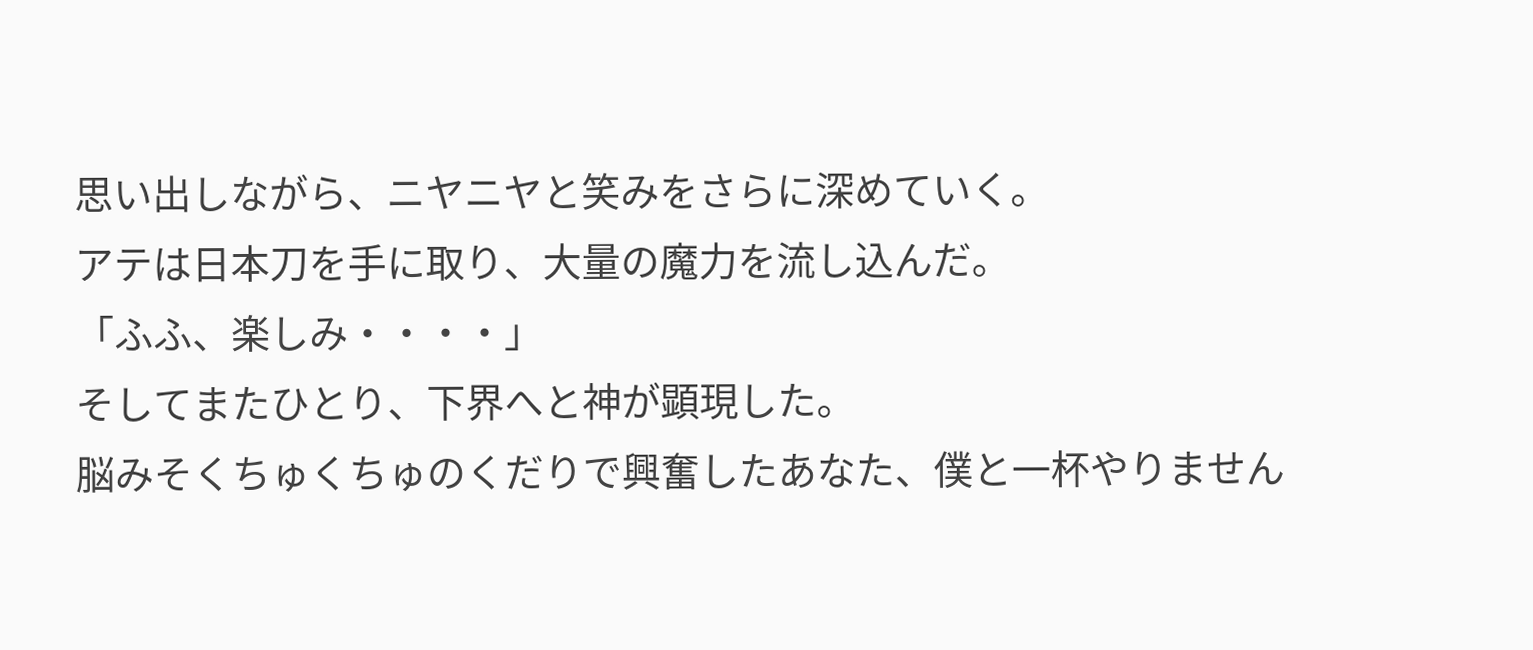思い出しながら、ニヤニヤと笑みをさらに深めていく。
アテは日本刀を手に取り、大量の魔力を流し込んだ。
「ふふ、楽しみ・・・・」
そしてまたひとり、下界へと神が顕現した。
脳みそくちゅくちゅのくだりで興奮したあなた、僕と一杯やりません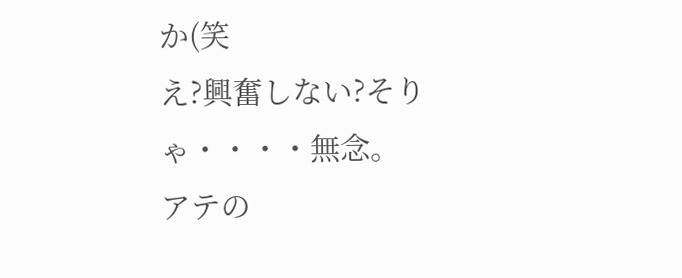か(笑
え?興奮しない?そりゃ・・・・無念。
アテの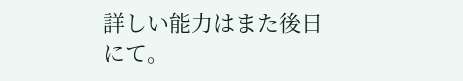詳しい能力はまた後日にて。